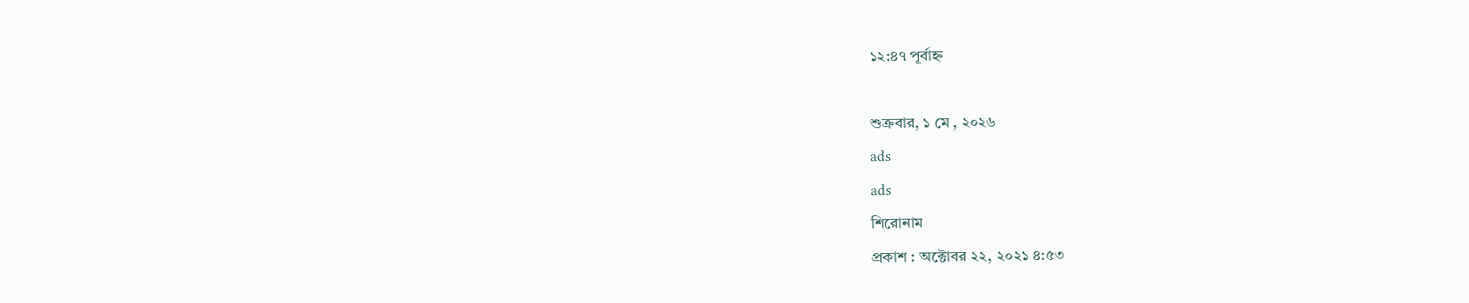১২:৪৭ পূর্বাহ্ন

শুক্রবার, ১ মে , ২০২৬
ads
ads
শিরোনাম
প্রকাশ : অক্টোবর ২২, ২০২১ ৪:৫৩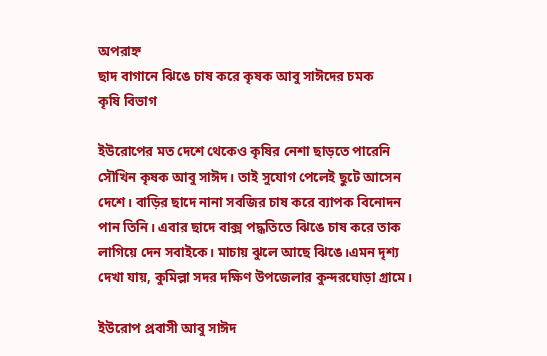অপরাহ্ন
ছাদ বাগানে ঝিঙে চাষ করে কৃষক আবু সাঈদের চমক
কৃষি বিভাগ

ইউরোপের মত দেশে থেকেও কৃষির নেশা ছাড়তে পারেনি সৌখিন কৃষক আবু সাঈদ। তাই সুযোগ পেলেই ছুটে আসেন দেশে। বাড়ির ছাদে নানা সবজির চাষ করে ব্যাপক বিনোদন পান তিনি। এবার ছাদে বাক্স পদ্ধতিতে ঝিঙে চাষ করে তাক লাগিয়ে দেন সবাইকে। মাচায় ঝুলে আছে ঝিঙে।এমন দৃশ্য দেখা যায়, কুমিল্লা সদর দক্ষিণ উপজেলার কুন্দরঘোড়া গ্রামে।

ইউরোপ প্রবাসী আবু সাঈদ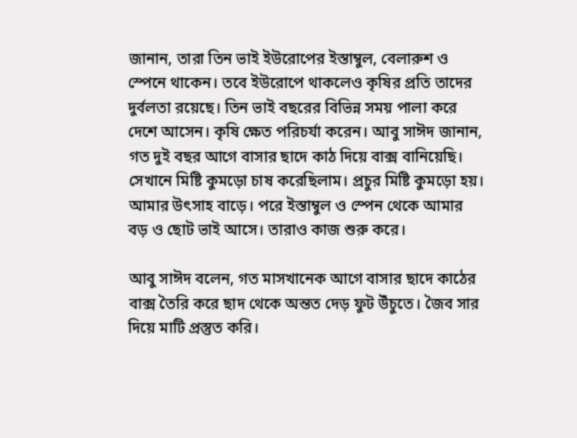জানান, তারা তিন ভাই ইউরোপের ইস্তাম্বুল, বেলারুশ ও স্পেনে থাকেন। তবে ইউরোপে থাকলেও কৃষির প্রতি তাদের দুর্বলতা রয়েছে। তিন ভাই বছরের বিভিন্ন সময় পালা করে দেশে আসেন। কৃষি ক্ষেত পরিচর্যা করেন। আবু সাঈদ জানান, গত দুই বছর আগে বাসার ছাদে কাঠ দিয়ে বাক্স বানিয়েছি। সেখানে মিষ্টি কুমড়ো চাষ করেছিলাম। প্রচুর মিষ্টি কুমড়ো হয়। আমার উৎসাহ বাড়ে। পরে ইস্তাম্বুল ও স্পেন থেকে আমার বড় ও ছোট ভাই আসে। তারাও কাজ শুরু করে।

আবু সাঈদ বলেন, গত মাসখানেক আগে বাসার ছাদে কাঠের বাক্স তৈরি করে ছাদ থেকে অন্তত দেড় ফুট উঁচুতে। জৈব সার দিয়ে মাটি প্রস্তুত করি।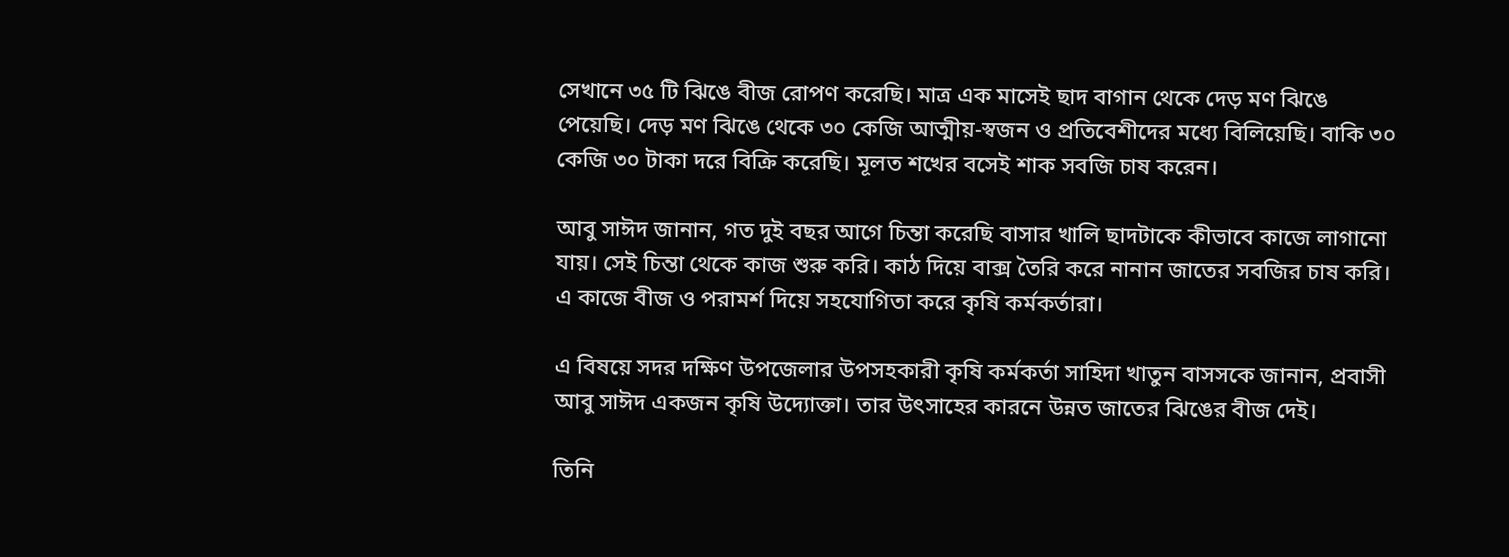সেখানে ৩৫ টি ঝিঙে বীজ রোপণ করেছি। মাত্র এক মাসেই ছাদ বাগান থেকে দেড় মণ ঝিঙে পেয়েছি। দেড় মণ ঝিঙে থেকে ৩০ কেজি আত্মীয়-স্বজন ও প্রতিবেশীদের মধ্যে বিলিয়েছি। বাকি ৩০ কেজি ৩০ টাকা দরে বিক্রি করেছি। মূলত শখের বসেই শাক সবজি চাষ করেন।

আবু সাঈদ জানান, গত দুই বছর আগে চিন্তা করেছি বাসার খালি ছাদটাকে কীভাবে কাজে লাগানো যায়। সেই চিন্তা থেকে কাজ শুরু করি। কাঠ দিয়ে বাক্স তৈরি করে নানান জাতের সবজির চাষ করি। এ কাজে বীজ ও পরামর্শ দিয়ে সহযোগিতা করে কৃষি কর্মকর্তারা।

এ বিষয়ে সদর দক্ষিণ উপজেলার উপসহকারী কৃষি কর্মকর্তা সাহিদা খাতুন বাসসকে জানান, প্রবাসী আবু সাঈদ একজন কৃষি উদ্যোক্তা। তার উৎসাহের কারনে উন্নত জাতের ঝিঙের বীজ দেই।

তিনি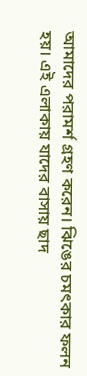আমাদের পরামর্শ গ্রহণ করেন। ঝিঙের চমৎকার ফলন হয়। এই এলাকায় যাদের বাসায় ছাদ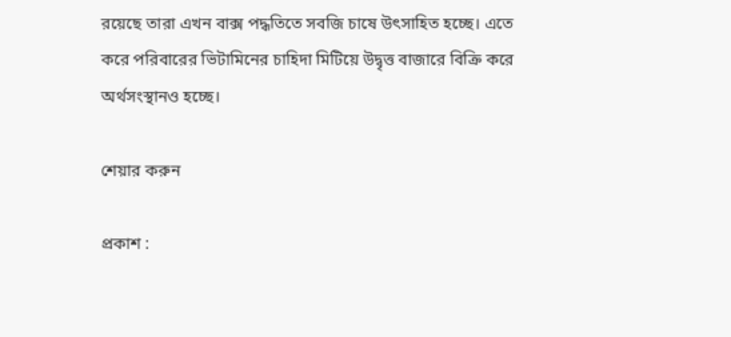রয়েছে তারা এখন বাক্স পদ্ধতিতে সবজি চাষে উৎসাহিত হচ্ছে। এতে করে পরিবারের ভিটামিনের চাহিদা মিটিয়ে উদ্বৃত্ত বাজারে বিক্রি করে অর্থসংস্থানও হচ্ছে।

শেয়ার করুন

প্রকাশ :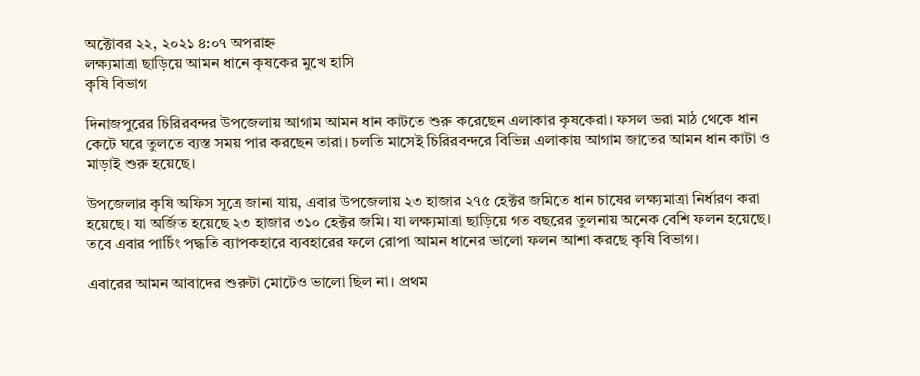অক্টোবর ২২, ২০২১ ৪:০৭ অপরাহ্ন
লক্ষ্যমাত্রা ছাড়িয়ে আমন ধানে কৃষকের মুখে হাসি
কৃষি বিভাগ

দিনাজপুরের চিরিরবন্দর উপজেলায় আগাম আমন ধান কাটতে শুরু করেছেন এলাকার কৃষকেরা। ফসল ভরা মাঠ থেকে ধান কেটে ঘরে তুলতে ব্যস্ত সময় পার করছেন তারা। চলতি মাসেই চিরিরবন্দরে বিভিন্ন এলাকায় আগাম জাতের আমন ধান কাটা ও মাড়াই শুরু হয়েছে।

উপজেলার কৃষি অফিস সূত্রে জানা যায়, এবার উপজেলায় ২৩ হাজার ২৭৫ হেক্টর জমিতে ধান চাষের লক্ষ্যমাত্রা নির্ধারণ করা হয়েছে। যা অর্জিত হয়েছে ২৩ হাজার ৩১০ হেক্টর জমি। যা লক্ষ্যমাত্রা ছাড়িয়ে গত বছরের তুলনায় অনেক বেশি ফলন হয়েছে। তবে এবার পার্চিং পদ্ধতি ব্যাপকহারে ব্যবহারের ফলে রোপা আমন ধানের ভালো ফলন আশা করছে কৃষি বিভাগ।

এবারের আমন আবাদের শুরুটা মোটেও ভালো ছিল না। প্রথম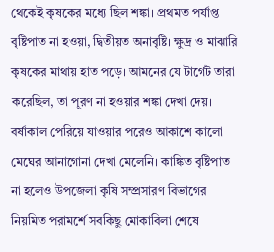থেকেই কৃষকের মধ্যে ছিল শঙ্কা। প্রথমত পর্যাপ্ত বৃষ্টিপাত না হওয়া, দ্বিতীয়ত অনাবৃষ্টি। ক্ষুদ্র ও মাঝারি কৃষকের মাথায় হাত পড়ে। আমনের যে টার্গেট তারা করেছিল, তা পূরণ না হওয়ার শঙ্কা দেখা দেয়। বর্ষাকাল পেরিয়ে যাওয়ার পরেও আকাশে কালো মেঘের আনাগোনা দেখা মেলেনি। কাঙ্কিত বৃষ্টিপাত না হলেও উপজেলা কৃষি সম্প্রসারণ বিভাগের নিয়মিত পরামর্শে সবকিছু মোকাবিলা শেষে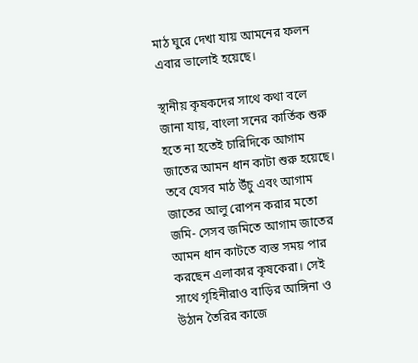মাঠ ঘুরে দেখা যায় আমনের ফলন এবার ভালোই হয়েছে।

স্থানীয় কৃষকদের সাথে কথা বলে জানা যায়, বাংলা সনের কার্তিক শুরু হতে না হতেই চারিদিকে আগাম জাতের আমন ধান কাটা শুরু হয়েছে। তবে যেসব মাঠ উঁচু এবং আগাম জাতের আলু রোপন করার মতো জমি- সেসব জমিতে আগাম জাতের আমন ধান কাটতে ব্যস্ত সময় পার করছেন এলাকার কৃষকেরা। সেই সাথে গৃহিনীরাও বাড়ির আঙ্গিনা ও উঠান তৈরির কাজে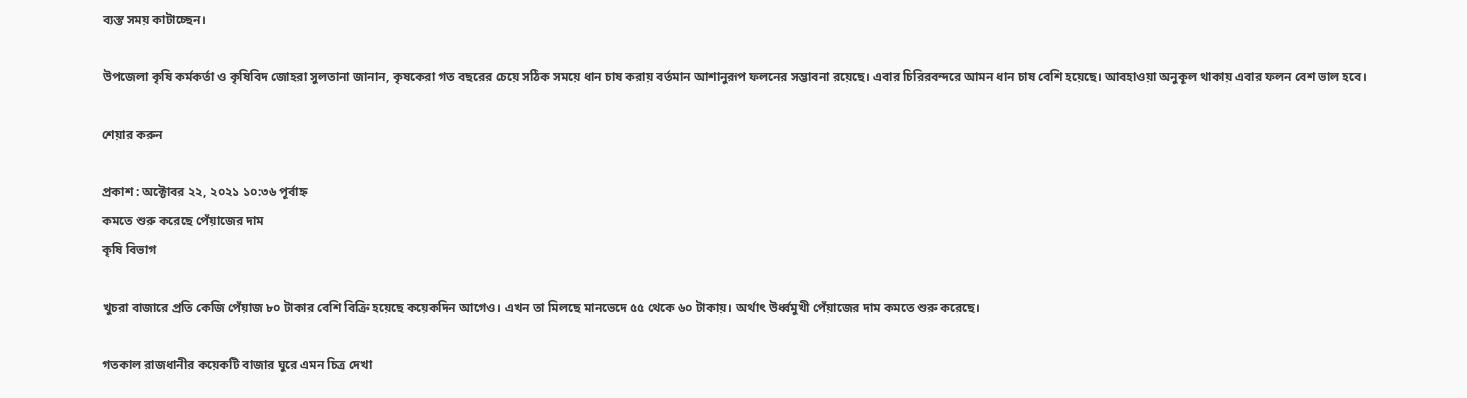ব্যস্ত সময় কাটাচ্ছেন।

উপজেলা কৃষি কর্মকর্তা ও কৃষিবিদ জোহরা সুলতানা জানান, কৃষকেরা গত বছরের চেয়ে সঠিক সময়ে ধান চাষ করায় বর্তমান আশানুরূপ ফলনের সম্ভাবনা রয়েছে। এবার চিরিরবন্দরে আমন ধান চাষ বেশি হয়েছে। আবহাওয়া অনুকূল থাকায় এবার ফলন বেশ ভাল হবে।

শেয়ার করুন

প্রকাশ : অক্টোবর ২২, ২০২১ ১০:৩৬ পূর্বাহ্ন
কমতে শুরু করেছে পেঁয়াজের দাম
কৃষি বিভাগ

খুচরা বাজারে প্রতি কেজি পেঁয়াজ ৮০ টাকার বেশি বিক্রি হয়েছে কয়েকদিন আগেও। এখন তা মিলছে মানভেদে ৫৫ থেকে ৬০ টাকায়। অর্থাৎ উর্ধ্বমুখী পেঁয়াজের দাম কমতে শুরু করেছে।

গতকাল রাজধানীর কয়েকটি বাজার ঘুরে এমন চিত্র দেখা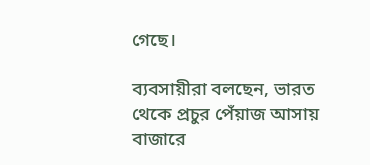গেছে।

ব্যবসায়ীরা বলছেন, ভারত থেকে প্রচুর পেঁয়াজ আসায় বাজারে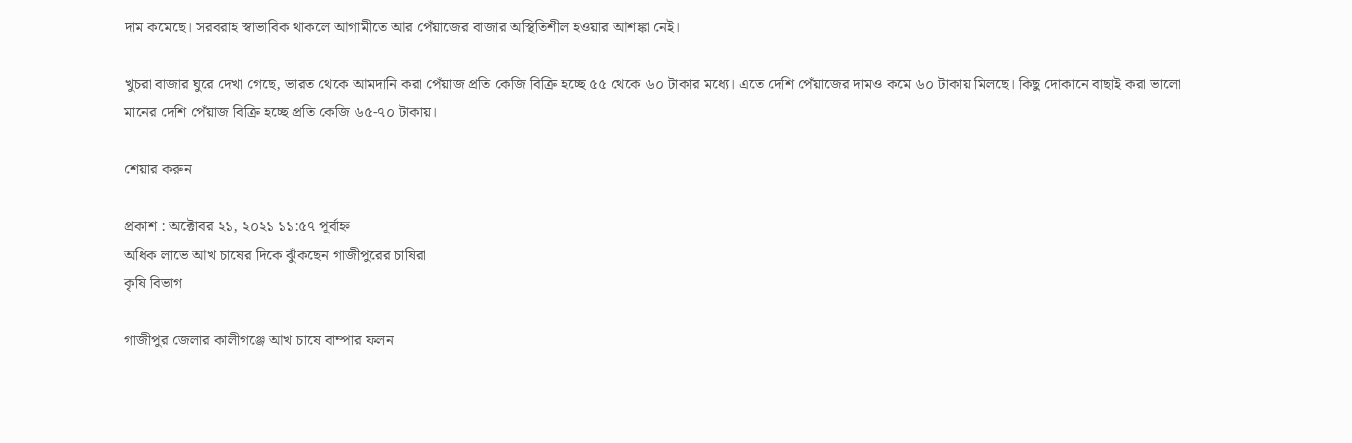দাম কমেছে। সরবরাহ স্বাভাবিক থাকলে আগামীতে আর পেঁয়াজের বাজার অস্থিতিশীল হওয়ার আশঙ্কা নেই।

খুচরা বাজার ঘুরে দেখা গেছে, ভারত থেকে আমদানি করা পেঁয়াজ প্রতি কেজি বিক্রি হচ্ছে ৫৫ থেকে ৬০ টাকার মধ্যে। এতে দেশি পেঁয়াজের দামও কমে ৬০ টাকায় মিলছে। কিছু দোকানে বাছাই করা ভালো মানের দেশি পেঁয়াজ বিক্রি হচ্ছে প্রতি কেজি ৬৫-৭০ টাকায়।

শেয়ার করুন

প্রকাশ : অক্টোবর ২১, ২০২১ ১১:৫৭ পূর্বাহ্ন
অধিক লাভে আখ চাষের দিকে ঝুঁকছেন গাজীপুরের চাষিরা
কৃষি বিভাগ

গাজীপুর জেলার কালীগঞ্জে আখ চাষে বাম্পার ফলন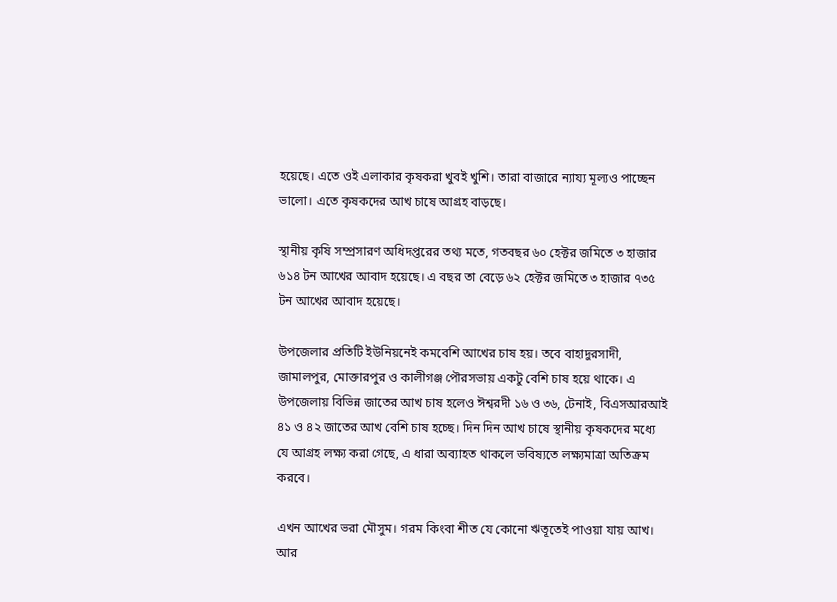হয়েছে। এতে ওই এলাকার কৃষকরা খুবই খুশি। তারা বাজারে ন্যায্য মূল্যও পাচ্ছেন ভালো। এতে কৃষকদের আখ চাষে আগ্রহ বাড়ছে।

স্থানীয় কৃষি সম্প্রসারণ অধিদপ্তরের তথ্য মতে, গতবছর ৬০ হেক্টর জমিতে ৩ হাজার ৬১৪ টন আখের আবাদ হয়েছে। এ বছর তা বেড়ে ৬২ হেক্টর জমিতে ৩ হাজার ৭৩৫ টন আখের আবাদ হয়েছে।

উপজেলার প্রতিটি ইউনিয়নেই কমবেশি আখের চাষ হয়। তবে বাহাদুরসাদী, জামালপুর, মোক্তারপুর ও কালীগঞ্জ পৌরসভায় একটু বেশি চাষ হয়ে থাকে। এ উপজেলায় বিভিন্ন জাতের আখ চাষ হলেও ঈশ্বরদী ১৬ ও ৩৬, টেনাই, বিএসআরআই ৪১ ও ৪২ জাতের আখ বেশি চাষ হচ্ছে। দিন দিন আখ চাষে স্থানীয় কৃষকদের মধ্যে যে আগ্রহ লক্ষ্য করা গেছে, এ ধারা অব্যাহত থাকলে ভবিষ্যতে লক্ষ্যমাত্রা অতিক্রম করবে।

এখন আখের ভরা মৌসুম। গরম কিংবা শীত যে কোনো ঋতূতেই পাওয়া যায় আখ। আর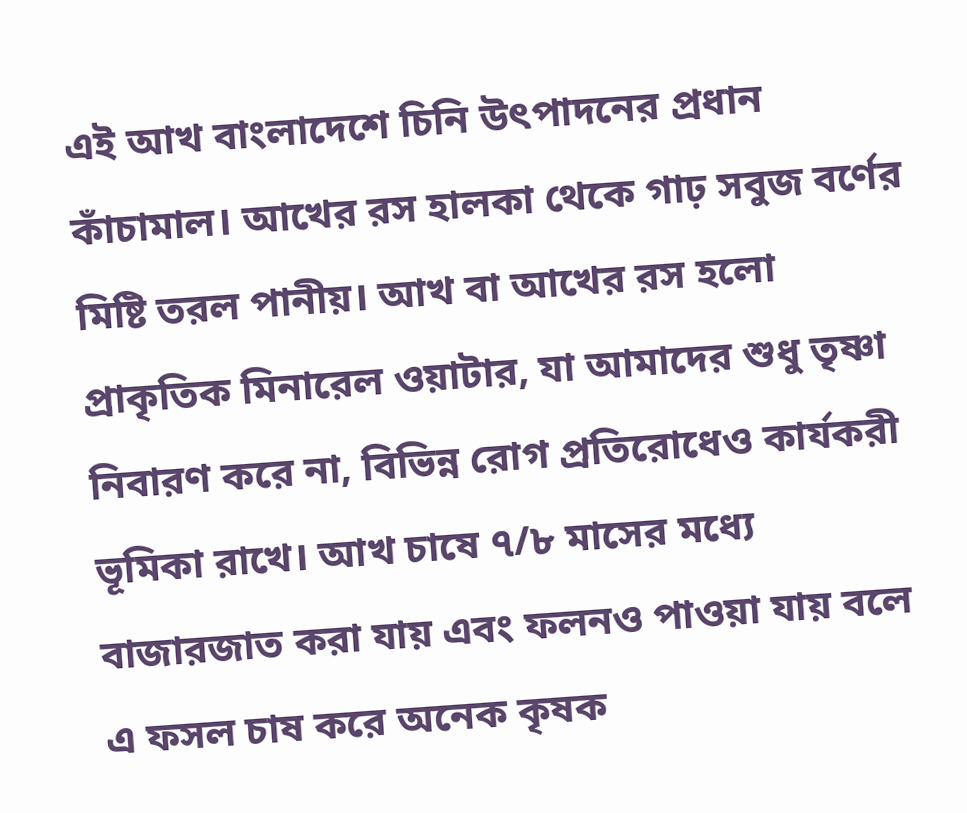এই আখ বাংলাদেশে চিনি উৎপাদনের প্রধান কাঁচামাল। আখের রস হালকা থেকে গাঢ় সবুজ বর্ণের মিষ্টি তরল পানীয়। আখ বা আখের রস হলো প্রাকৃতিক মিনারেল ওয়াটার, যা আমাদের শুধু তৃষ্ণা নিবারণ করে না, বিভিন্ন রোগ প্রতিরোধেও কার্যকরী ভূমিকা রাখে। আখ চাষে ৭/৮ মাসের মধ্যে বাজারজাত করা যায় এবং ফলনও পাওয়া যায় বলে এ ফসল চাষ করে অনেক কৃষক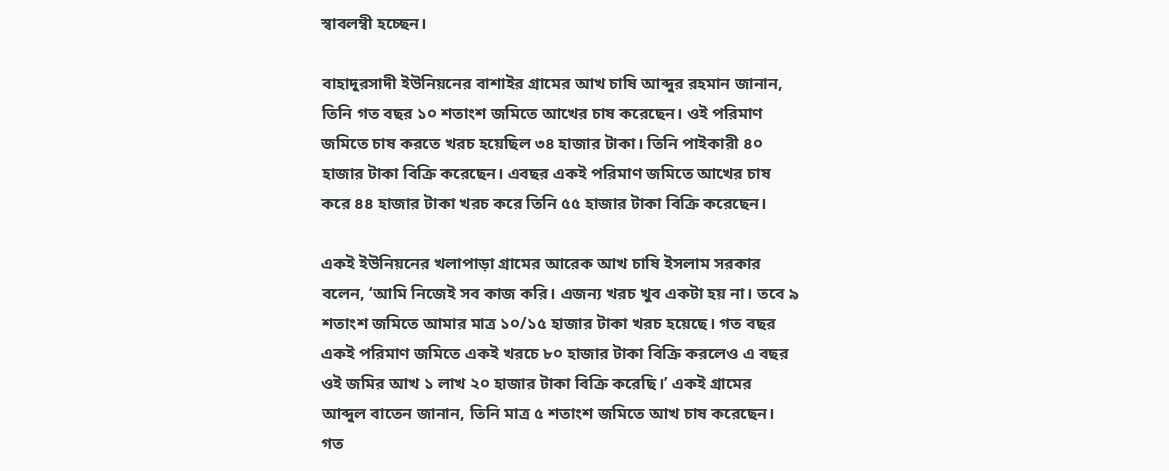স্বাবলম্বী হচ্ছেন।

বাহাদুরসাদী ইউনিয়নের বাশাইর গ্রামের আখ চাষি আব্দুর রহমান জানান, তিনি গত বছর ১০ শতাংশ জমিতে আখের চাষ করেছেন। ওই পরিমাণ জমিতে চাষ করতে খরচ হয়েছিল ৩৪ হাজার টাকা। তিনি পাইকারী ৪০ হাজার টাকা বিক্রি করেছেন। এবছর একই পরিমাণ জমিতে আখের চাষ করে ৪৪ হাজার টাকা খরচ করে তিনি ৫৫ হাজার টাকা বিক্রি করেছেন।

একই ইউনিয়নের খলাপাড়া গ্রামের আরেক আখ চাষি ইসলাম সরকার বলেন, ‘আমি নিজেই সব কাজ করি। এজন্য খরচ খুব একটা হয় না। তবে ৯ শতাংশ জমিতে আমার মাত্র ১০/১৫ হাজার টাকা খরচ হয়েছে। গত বছর একই পরিমাণ জমিতে একই খরচে ৮০ হাজার টাকা বিক্রি করলেও এ বছর ওই জমির আখ ১ লাখ ২০ হাজার টাকা বিক্রি করেছি।’ একই গ্রামের আব্দুল বাতেন জানান, তিনি মাত্র ৫ শতাংশ জমিতে আখ চাষ করেছেন। গত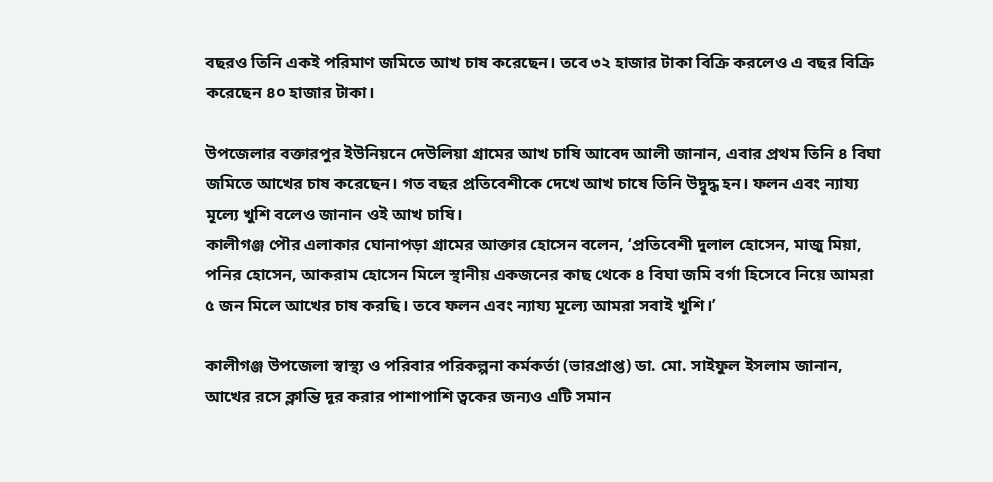বছরও তিনি একই পরিমাণ জমিতে আখ চাষ করেছেন। তবে ৩২ হাজার টাকা বিক্রি করলেও এ বছর বিক্রি করেছেন ৪০ হাজার টাকা।

উপজেলার বক্তারপুর ইউনিয়নে দেউলিয়া গ্রামের আখ চাষি আবেদ আলী জানান, এবার প্রথম তিনি ৪ বিঘা জমিতে আখের চাষ করেছেন। গত বছর প্রতিবেশীকে দেখে আখ চাষে তিনি উদ্বুদ্ধ হন। ফলন এবং ন্যায্য মূল্যে খুশি বলেও জানান ওই আখ চাষি।
কালীগঞ্জ পৌর এলাকার ঘোনাপড়া গ্রামের আক্তার হোসেন বলেন, ‘প্রতিবেশী দুলাল হোসেন, মাজু মিয়া, পনির হোসেন, আকরাম হোসেন মিলে স্থানীয় একজনের কাছ থেকে ৪ বিঘা জমি বর্গা হিসেবে নিয়ে আমরা ৫ জন মিলে আখের চাষ করছি। তবে ফলন এবং ন্যায্য মূল্যে আমরা সবাই খুশি।’

কালীগঞ্জ উপজেলা স্বাস্থ্য ও পরিবার পরিকল্পনা কর্মকর্তা (ভারপ্রাপ্ত) ডা. মো. সাইফুল ইসলাম জানান, আখের রসে ক্লান্তি দূর করার পাশাপাশি ত্বকের জন্যও এটি সমান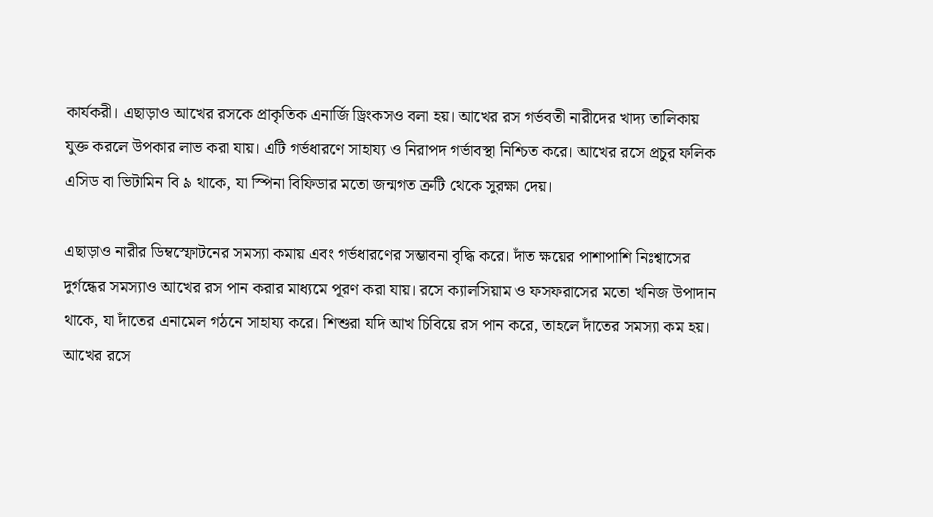কার্যকরী। এছাড়াও আখের রসকে প্রাকৃতিক এনার্জি ড্রিংকসও বলা হয়। আখের রস গর্ভবতী নারীদের খাদ্য তালিকায় যুক্ত করলে উপকার লাভ করা যায়। এটি গর্ভধারণে সাহায্য ও নিরাপদ গর্ভাবস্থা নিশ্চিত করে। আখের রসে প্রচুর ফলিক এসিড বা ভিটামিন বি ৯ থাকে, যা স্পিনা বিফিডার মতো জন্মগত ত্রুটি থেকে সুরক্ষা দেয়।

এছাড়াও নারীর ডিম্বস্ফোটনের সমস্যা কমায় এবং গর্ভধারণের সম্ভাবনা বৃদ্ধি করে। দাঁত ক্ষয়ের পাশাপাশি নিঃশ্বাসের দুর্গন্ধের সমস্যাও আখের রস পান করার মাধ্যমে পূরণ করা যায়। রসে ক্যালসিয়াম ও ফসফরাসের মতো খনিজ উপাদান থাকে, যা দাঁতের এনামেল গঠনে সাহায্য করে। শিশুরা যদি আখ চিবিয়ে রস পান করে, তাহলে দাঁতের সমস্যা কম হয়। আখের রসে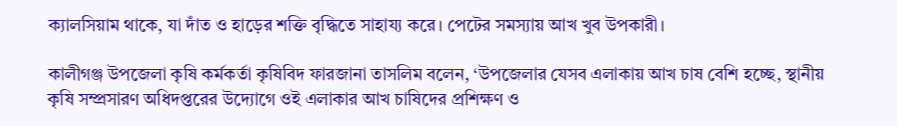ক্যালসিয়াম থাকে, যা দাঁত ও হাড়ের শক্তি বৃদ্ধিতে সাহায্য করে। পেটের সমস্যায় আখ খুব উপকারী।

কালীগঞ্জ উপজেলা কৃষি কর্মকর্তা কৃষিবিদ ফারজানা তাসলিম বলেন, ‘উপজেলার যেসব এলাকায় আখ চাষ বেশি হচ্ছে, স্থানীয় কৃষি সম্প্রসারণ অধিদপ্তরের উদ্যোগে ওই এলাকার আখ চাষিদের প্রশিক্ষণ ও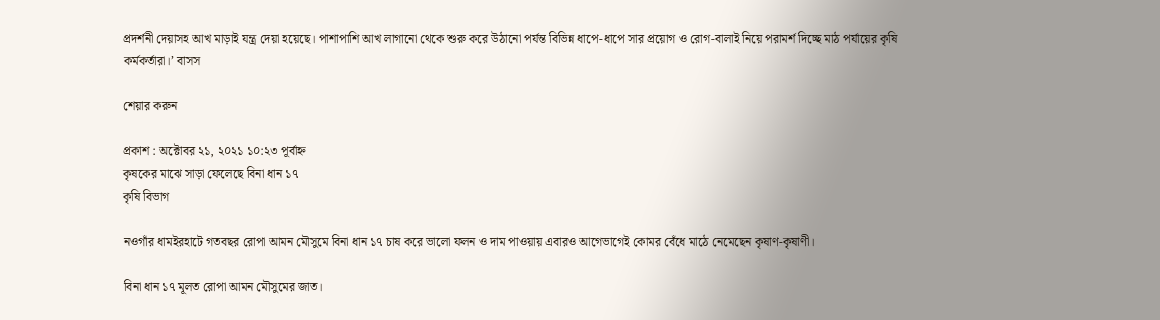প্রদর্শনী দেয়াসহ আখ মাড়াই যন্ত্র দেয়া হয়েছে। পাশাপাশি আখ লাগানো থেকে শুরু করে উঠানো পর্যন্ত বিভিন্ন ধাপে-ধাপে সার প্রয়োগ ও রোগ-বালাই নিয়ে পরামর্শ দিচ্ছে মাঠ পর্যায়ের কৃষি কর্মকর্তারা।’ বাসস

শেয়ার করুন

প্রকাশ : অক্টোবর ২১, ২০২১ ১০:২৩ পূর্বাহ্ন
কৃষকের মাঝে সাড়া ফেলেছে বিনা ধান ১৭
কৃষি বিভাগ

নওগাঁর ধামইরহাটে গতবছর রোপা আমন মৌসুমে বিনা ধান ১৭ চাষ করে ভালো ফলন ও দাম পাওয়ায় এবারও আগেভাগেই কোমর বেঁধে মাঠে নেমেছেন কৃষাণ-কৃষাণী।

বিনা ধান ১৭ মূলত রোপা আমন মৌসুমের জাত।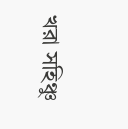খরা সহিঞ্চু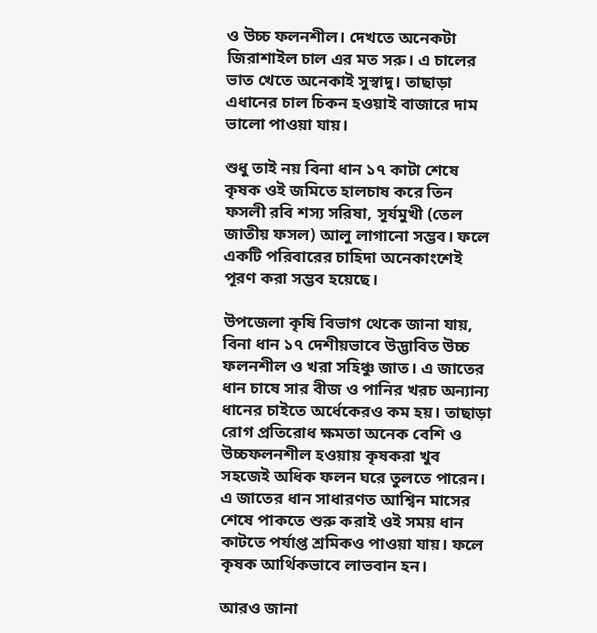ও উচ্চ ফলনশীল। দেখতে অনেকটা জিরাশাইল চাল এর মত সরু। এ চালের ভাত খেতে অনেকাই সুস্বাদু। তাছাড়া এধানের চাল চিকন হওয়াই বাজারে দাম ভালো পাওয়া যায়।

শুধু তাই নয় বিনা ধান ১৭ কাটা শেষে কৃষক ওই জমিতে হালচাষ করে তিন ফসলী রবি শস্য সরিষা, সূর্যমুখী (তেল জাতীয় ফসল) আলু লাগানো সম্ভব। ফলে একটি পরিবারের চাহিদা অনেকাংশেই পূরণ করা সম্ভব হয়েছে।

উপজেলা কৃষি বিভাগ থেকে জানা যায়, বিনা ধান ১৭ দেশীয়ভাবে উদ্ভাবিত উচ্চ ফলনশীল ও খরা সহিঞ্চু জাত। এ জাতের ধান চাষে সার বীজ ও পানির খরচ অন্যান্য ধানের চাইতে অর্ধেকেরও কম হয়। তাছাড়া রোগ প্রতিরোধ ক্ষমতা অনেক বেশি ও উচ্চফলনশীল হওয়ায় কৃষকরা খুব সহজেই অধিক ফলন ঘরে তুলতে পারেন। এ জাতের ধান সাধারণত আশ্বিন মাসের শেষে পাকতে শুরু করাই ওই সময় ধান কাটতে পর্যাপ্ত শ্রমিকও পাওয়া যায়। ফলে কৃষক আর্থিকভাবে লাভবান হন।

আরও জানা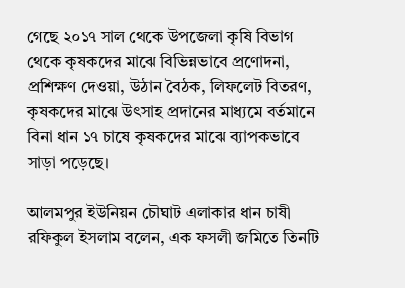গেছে ২০১৭ সাল থেকে উপজেলা কৃষি বিভাগ থেকে কৃষকদের মাঝে বিভিন্নভাবে প্রণোদনা, প্রশিক্ষণ দেওয়া, উঠান বৈঠক, লিফলেট বিতরণ, কৃষকদের মাঝে উৎসাহ প্রদানের মাধ্যমে বর্তমানে বিনা ধান ১৭ চাষে কৃষকদের মাঝে ব্যাপকভাবে সাড়া পড়েছে।

আলমপুর ইউনিয়ন চৌঘাট এলাকার ধান চাষী রফিকুল ইসলাম বলেন, এক ফসলী জমিতে তিনটি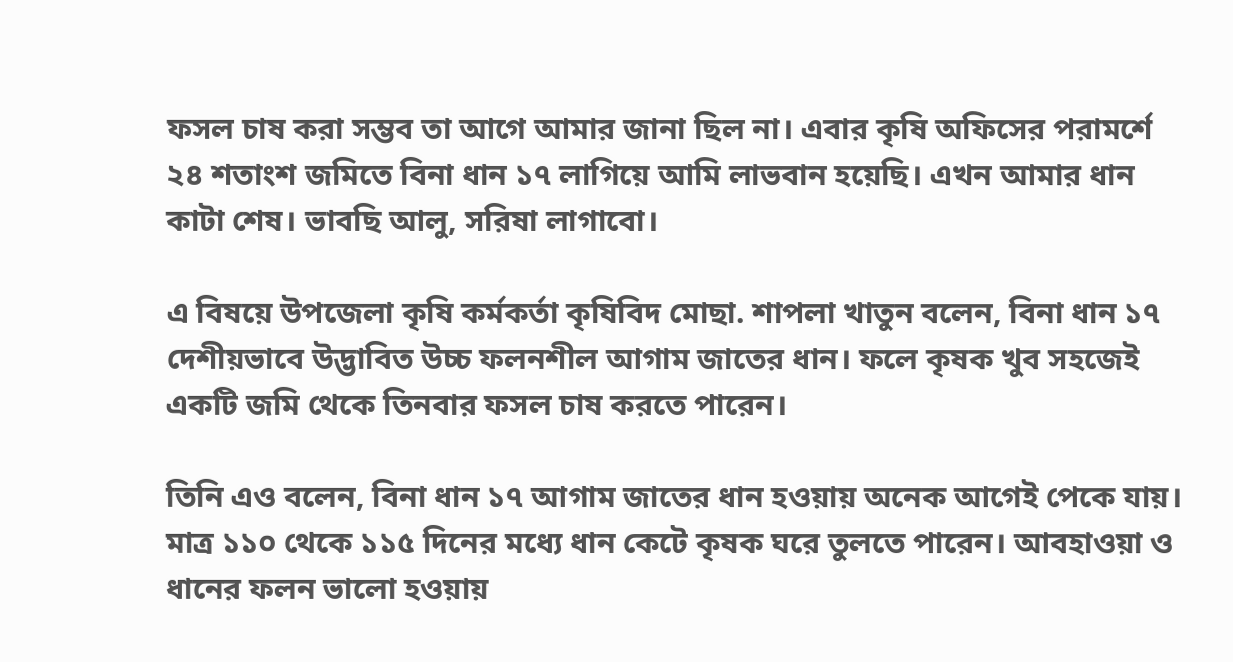ফসল চাষ করা সম্ভব তা আগে আমার জানা ছিল না। এবার কৃষি অফিসের পরামর্শে ২৪ শতাংশ জমিতে বিনা ধান ১৭ লাগিয়ে আমি লাভবান হয়েছি। এখন আমার ধান কাটা শেষ। ভাবছি আলু, সরিষা লাগাবো।

এ বিষয়ে উপজেলা কৃষি কর্মকর্তা কৃষিবিদ মোছা. শাপলা খাতুন বলেন, বিনা ধান ১৭ দেশীয়ভাবে উদ্ভাবিত উচ্চ ফলনশীল আগাম জাতের ধান। ফলে কৃষক খুব সহজেই একটি জমি থেকে তিনবার ফসল চাষ করতে পারেন।

তিনি এও বলেন, বিনা ধান ১৭ আগাম জাতের ধান হওয়ায় অনেক আগেই পেকে যায়। মাত্র ১১০ থেকে ১১৫ দিনের মধ্যে ধান কেটে কৃষক ঘরে তুলতে পারেন। আবহাওয়া ও ধানের ফলন ভালো হওয়ায়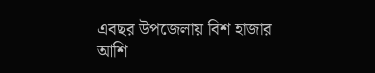এবছর উপজেলায় বিশ হাজার আশি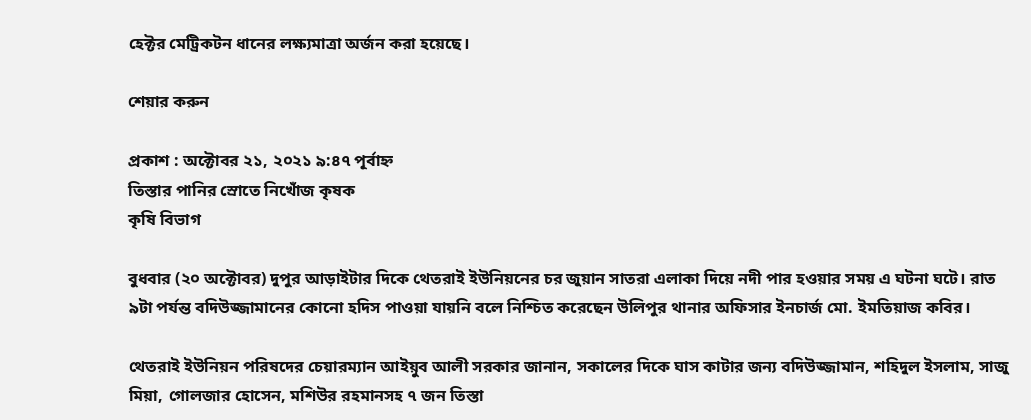হেক্টর মেট্রিকটন ধানের লক্ষ্যমাত্রা অর্জন করা হয়েছে।

শেয়ার করুন

প্রকাশ : অক্টোবর ২১, ২০২১ ৯:৪৭ পূর্বাহ্ন
তিস্তার পানির স্রোতে নিখোঁজ কৃষক
কৃষি বিভাগ

বুধবার (২০ অক্টোবর) দুপুর আড়াইটার দিকে থেতরাই ইউ‌নিয়‌নের চর জুয়ান সাতরা এলাকা দিয়ে নদী পার হওয়ার সময় এ ঘটনা ঘ‌টে। রাত ৯টা পর্যন্ত বদিউজ্জামানের কোনো হদিস পাওয়া যায়‌নি বলে নিশ্চিত করেছেন উলিপুর থানার অফিসার ইনচার্জ মো. ইমতিয়াজ কবির।

থে‌তরাই ইউনিয়ন পরিষদের চেয়ারম‌্যান আইয়ুব আলী সরকার জানান, সকা‌লের দিকে ঘাস কাটার জন্য ব‌দিউজ্জামান, শ‌হিদুল ইসলাম, সাজু মিয়া, গোলজার হো‌সেন, ম‌শিউর রহমানসহ ৭ জন তিস্তা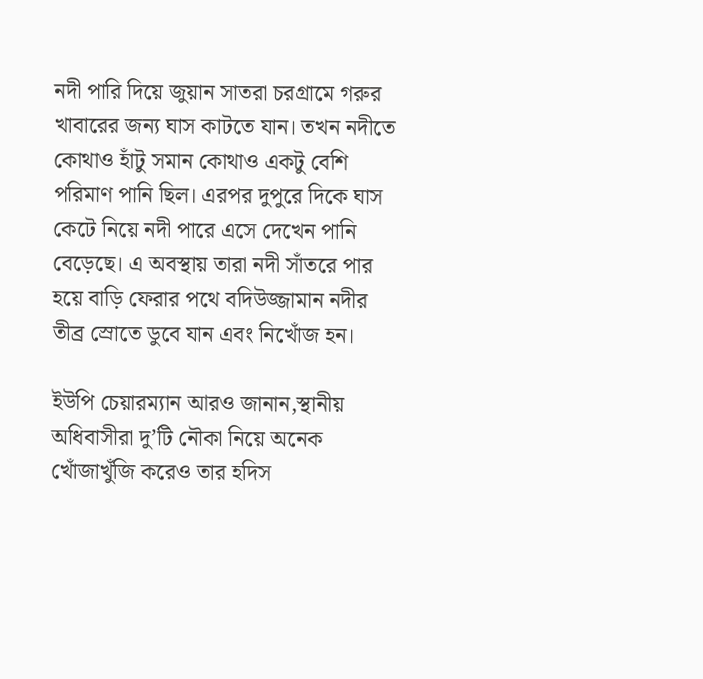নদী পা‌রি দি‌য়ে জুয়ান সাতরা চরগ্রামে গরুর খাবারের জন্য ঘাস কাট‌তে যান। তখন নদীতে কোথাও হাঁটু সমান কোথাও একটু বেশি পরিমাণ পানি ছিল। এরপর দুপু‌রে দিকে ঘাস কেটে নিয়ে নদী পারে এসে দেখেন পানি বেড়েছে। এ অবস্থায় তারা নদী সাঁত‌রে পার হয়ে বাড়ি ফেরার প‌থে ব‌দিউজ্জামান নদীর তীব্র স্রোতে ডু‌বে যান এবং নিখোঁজ হন।

ইউপি চেয়ারম্যান আরও জানান,স্থানীয় অধিবাসীরা দু’টি নৌকা নিয়ে অনেক খোঁজাখুঁজি করেও তার হদিস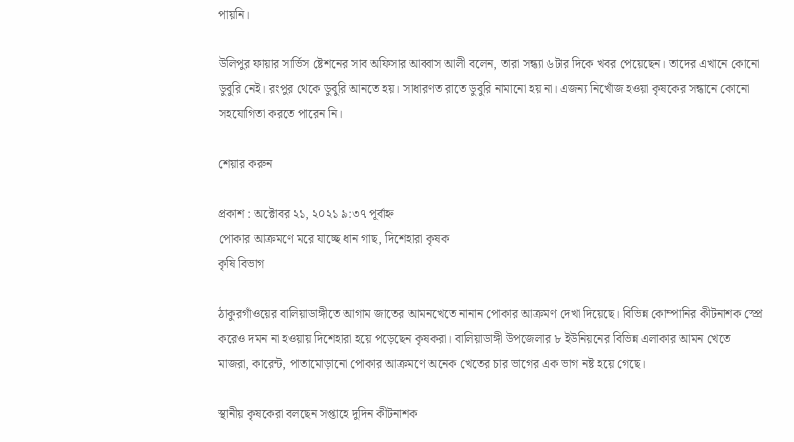পায়নি।

উলিপুর ফায়ার সার্ভিস ষ্টেশনের সাব অফিসার আব্বাস আলী বলেন, তারা সন্ধ্যা ৬টার দিকে খবর পেয়েছেন। তাদের এখানে কোনো ডুবুরি নেই। রংপুর থেকে ডুবুরি আনতে হয়। সাধারণত রাতে ডুবুরি নামানো হয় না। এজন্য নিখোঁজ হওয়া কৃষকের সন্ধানে কোনো সহযোগিতা করতে পারেন নি।

শেয়ার করুন

প্রকাশ : অক্টোবর ২১, ২০২১ ৯:৩৭ পূর্বাহ্ন
পোকার আক্রমণে মরে যাচ্ছে ধান গাছ, দিশেহারা কৃষক
কৃষি বিভাগ

ঠাকুরগাঁওয়ের বালিয়াডাঙ্গীতে আগাম জাতের আমনখেতে নানান পোকার আক্রমণ দেখা দিয়েছে। বিভিন্ন কোম্পানির কীটনাশক স্প্রে করেও দমন না হওয়ায় দিশেহারা হয়ে পড়েছেন কৃষকরা। বালিয়াডাঙ্গী উপজেলার ৮ ইউনিয়নের বিভিন্ন এলাকার আমন খেতে মাজরা, কারেন্ট, পাতামোড়ানো পোকার আক্রমণে অনেক খেতের চার ভাগের এক ভাগ নষ্ট হয়ে গেছে।

স্থানীয় কৃষকেরা বলছেন সপ্তাহে দুদিন কীটনাশক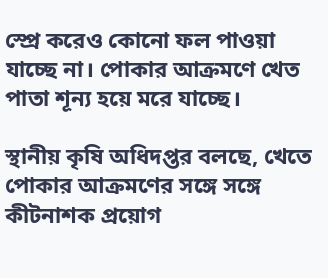স্প্রে করেও কোনো ফল পাওয়া যাচ্ছে না। পোকার আক্রমণে খেত পাতা শূন্য হয়ে মরে যাচ্ছে।

স্থানীয় কৃষি অধিদপ্তর বলছে, খেতে পোকার আক্রমণের সঙ্গে সঙ্গে কীটনাশক প্রয়োগ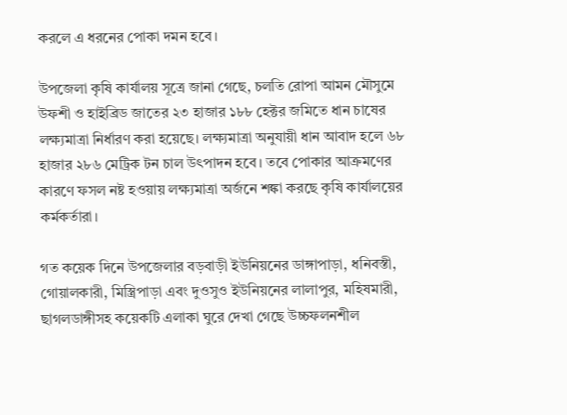করলে এ ধরনের পোকা দমন হবে।

উপজেলা কৃষি কার্যালয় সূত্রে জানা গেছে, চলতি রোপা আমন মৌসুমে উফশী ও হাইব্রিড জাতের ২৩ হাজার ১৮৮ হেক্টর জমিতে ধান চাষের লক্ষ্যমাত্রা নির্ধারণ করা হয়েছে। লক্ষ্যমাত্রা অনুযায়ী ধান আবাদ হলে ৬৮ হাজার ২৮৬ মেট্রিক টন চাল উৎপাদন হবে। তবে পোকার আক্রমণের কারণে ফসল নষ্ট হওয়ায় লক্ষ্যমাত্রা অর্জনে শঙ্কা করছে কৃষি কার্যালয়ের কর্মকর্তারা।

গত কয়েক দিনে উপজেলার বড়বাড়ী ইউনিয়নের ডাঙ্গাপাড়া, ধনিবস্তী, গোয়ালকারী, মিস্ত্রিপাড়া এবং দুওসুও ইউনিয়নের লালাপুর, মহিষমারী, ছাগলডাঙ্গীসহ কয়েকটি এলাকা ঘুরে দেখা গেছে উচ্চফলনশীল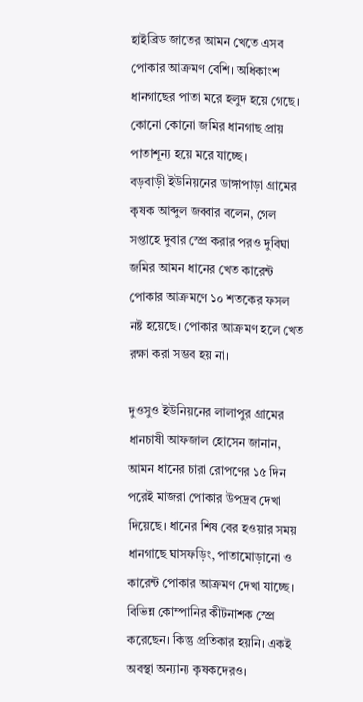হাইব্রিড জাতের আমন খেতে এসব পোকার আক্রমণ বেশি। অধিকাংশ ধানগাছের পাতা মরে হলুদ হয়ে গেছে। কোনো কোনো জমির ধানগাছ প্রায় পাতাশূন্য হয়ে মরে যাচ্ছে।
বড়বাড়ী ইউনিয়নের ডাঙ্গাপাড়া গ্রামের কৃষক আব্দুল জব্বার বলেন, গেল সপ্তাহে দুবার স্প্রে করার পরও দুবিঘা জমির আমন ধানের খেত কারেন্ট পোকার আক্রমণে ১০ শতকের ফসল নষ্ট হয়েছে। পোকার আক্রমণ হলে খেত রক্ষা করা সম্ভব হয় না।

দুওসুও ইউনিয়নের লালাপুর গ্রামের ধানচাষী আফজাল হোসেন জানান, আমন ধানের চারা রোপণের ১৫ দিন পরেই মাজরা পোকার উপদ্রব দেখা দিয়েছে। ধানের শিষ বের হওয়ার সময় ধানগাছে ঘাসফড়িং, পাতামোড়ানো ও কারেন্ট পোকার আক্রমণ দেখা যাচ্ছে। বিভিন্ন কোম্পানির কীটনাশক স্প্রে করেছেন। কিন্তু প্রতিকার হয়নি। একই অবস্থা অন্যান্য কৃষকদেরও।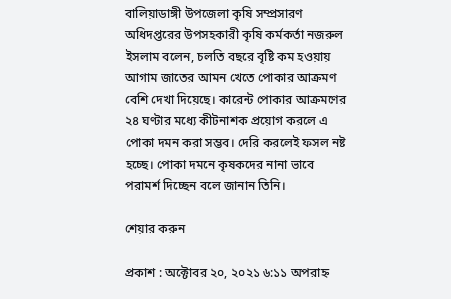বালিয়াডাঙ্গী উপজেলা কৃষি সম্প্রসারণ অধিদপ্তরের উপসহকারী কৃষি কর্মকর্তা নজরুল ইসলাম বলেন, চলতি বছরে বৃষ্টি কম হওয়ায় আগাম জাতের আমন খেতে পোকার আক্রমণ বেশি দেখা দিয়েছে। কারেন্ট পোকার আক্রমণের ২৪ ঘণ্টার মধ্যে কীটনাশক প্রয়োগ করলে এ পোকা দমন করা সম্ভব। দেরি করলেই ফসল নষ্ট হচ্ছে। পোকা দমনে কৃষকদের নানা ভাবে পরামর্শ দিচ্ছেন বলে জানান তিনি।

শেয়ার করুন

প্রকাশ : অক্টোবর ২০, ২০২১ ৬:১১ অপরাহ্ন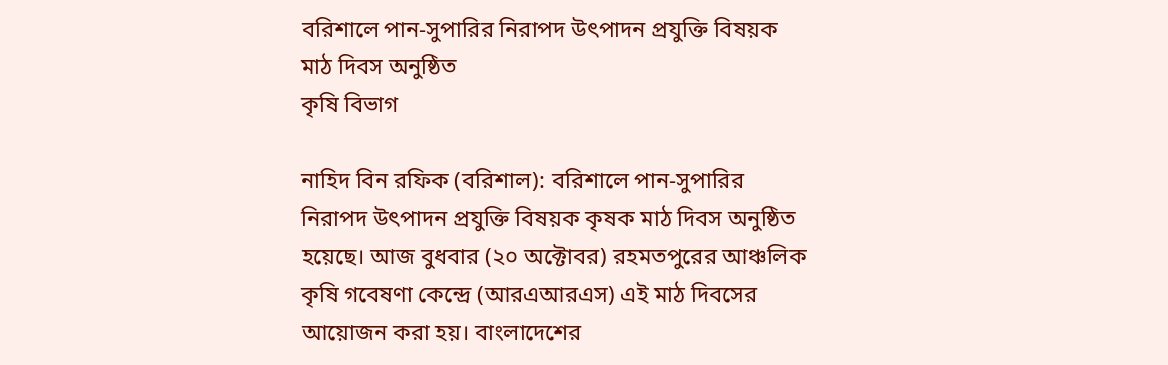বরিশালে পান-সুপারির নিরাপদ উৎপাদন প্রযুক্তি বিষয়ক মাঠ দিবস অনুষ্ঠিত
কৃষি বিভাগ

নাহিদ বিন রফিক (বরিশাল): বরিশালে পান-সুপারির নিরাপদ উৎপাদন প্রযুক্তি বিষয়ক কৃষক মাঠ দিবস অনুষ্ঠিত হয়েছে। আজ বুধবার (২০ অক্টোবর) রহমতপুরের আঞ্চলিক কৃষি গবেষণা কেন্দ্রে (আরএআরএস) এই মাঠ দিবসের আয়োজন করা হয়। বাংলাদেশের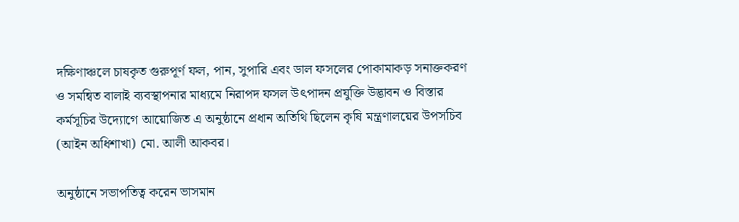দক্ষিণাঞ্চলে চাষকৃত গুরুপূর্ণ ফল, পান, সুপারি এবং ডাল ফসলের পোকামাকড় সনাক্তকরণ ও সমন্বিত বালাই ব্যবস্থাপনার মাধ্যমে নিরাপদ ফসল উৎপাদন প্রযুক্তি উদ্ভাবন ও বিস্তার কর্মসূচির উদ্যোগে আয়োজিত এ অনুষ্ঠানে প্রধান অতিথি ছিলেন কৃষি মন্ত্রণালয়ের উপসচিব (আইন অধিশাখা) মো. আলী আকবর।

অনুষ্ঠানে সভাপতিত্ব করেন ভাসমান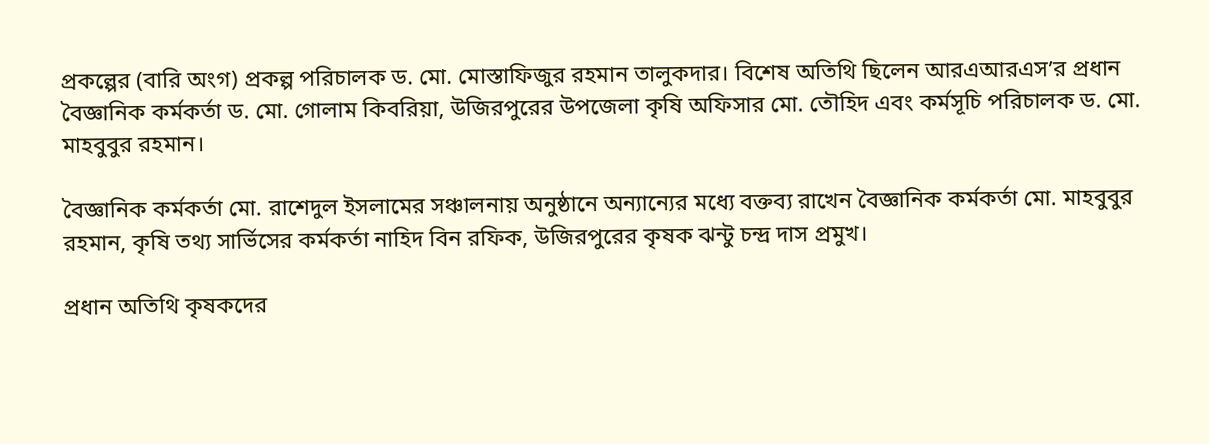প্রকল্পের (বারি অংগ) প্রকল্প পরিচালক ড. মো. মোস্তাফিজুর রহমান তালুকদার। বিশেষ অতিথি ছিলেন আরএআরএস’র প্রধান বৈজ্ঞানিক কর্মকর্তা ড. মো. গোলাম কিবরিয়া, উজিরপুরের উপজেলা কৃষি অফিসার মো. তৌহিদ এবং কর্মসূচি পরিচালক ড. মো. মাহবুবুর রহমান।

বৈজ্ঞানিক কর্মকর্তা মো. রাশেদুল ইসলামের সঞ্চালনায় অনুষ্ঠানে অন্যান্যের মধ্যে বক্তব্য রাখেন বৈজ্ঞানিক কর্মকর্তা মো. মাহবুবুর রহমান, কৃষি তথ্য সার্ভিসের কর্মকর্তা নাহিদ বিন রফিক, উজিরপুরের কৃষক ঝন্টু চন্দ্র দাস প্রমুখ।

প্রধান অতিথি কৃষকদের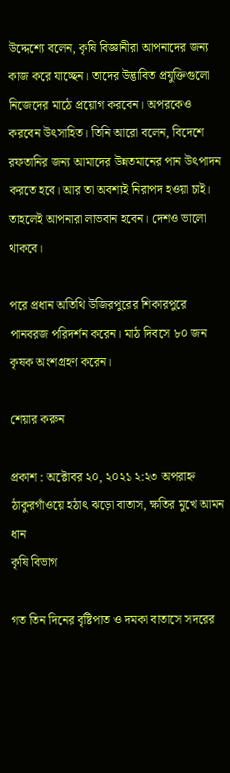উদ্দেশ্যে বলেন, কৃষি বিজ্ঞানীরা আপনাদের জন্য কাজ করে যাচ্ছেন। তাদের উদ্ভাবিত প্রযুক্তিগুলো নিজেদের মাঠে প্রয়োগ করবেন। অপরকেও করবেন উৎসাহিত। তিনি আরো বলেন, বিদেশে রফতানির জন্য আমাদের উন্নতমানের পান উৎপাদন করতে হবে। আর তা অবশ্যই নিরাপদ হওয়া চাই। তাহলেই আপনারা লাভবান হবেন। দেশও ভালো থাকবে।

পরে প্রধান অতিথি উজিরপুরের শিকারপুরে পানবরজ পরিদর্শন করেন। মাঠ দিবসে ৮০ জন কৃষক অংশগ্রহণ করেন।

শেয়ার করুন

প্রকাশ : অক্টোবর ২০, ২০২১ ২:২৩ অপরাহ্ন
ঠাকুরগাঁওয়ে হঠাৎ ঝড়ো বাতাস, ক্ষতির মুখে আমন ধান
কৃষি বিভাগ

গত তিন দিনের বৃষ্টিপাত ও দমকা বাতাসে সদরের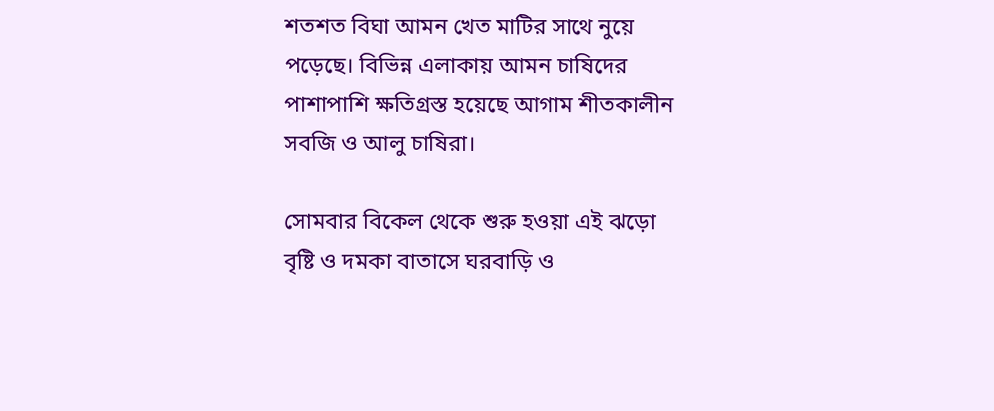শতশত বিঘা আমন খেত মাটির সাথে নুয়ে পড়েছে। বিভিন্ন এলাকায় আমন চাষিদের পাশাপাশি ক্ষতিগ্রস্ত হয়েছে আগাম শীতকালীন সবজি ও আলু চাষিরা।

সোমবার বিকেল থেকে শুরু হওয়া এই ঝড়ো বৃষ্টি ও দমকা বাতাসে ঘরবাড়ি ও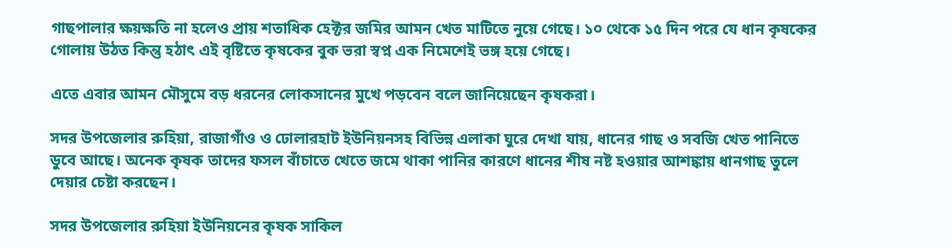গাছপালার ক্ষয়ক্ষতি না হলেও প্রায় শতাধিক হেক্টর জমির আমন খেত মাটিতে নু‌য়ে গেছে। ১০ থেকে ১৫ দিন পরে যে ধান কৃষকের গোলায় উঠত কিন্তু হঠাৎ এই বৃষ্টিতে কৃষকের বুক ভরা স্বপ্ন এক নিমেশেই ভঙ্গ হয়ে গেছে।

এতে এবার আমন মৌসুমে বড় ধরনের লোকসানের মুখে পড়বেন বলে জানিয়েছেন কৃষকরা।

সদর উপজেলার রুহিয়া, রাজাগাঁও ও ঢোলারহাট ইউনিয়নসহ বিভিন্ন এলাকা ঘুরে দেখা যায়, ধানের গাছ ও সবজি খেত পানিতে ডুবে আছে। অনেক কৃষক তাদের ফসল বাঁচাতে খেতে জমে থাকা পানির কারণে ধানের শীষ নষ্ট হওয়ার আশঙ্কায় ধানগাছ তুলে দেয়ার চেষ্টা করছেন।

সদর উপজেলার রুহিয়া ইউনিয়নের কৃষক সাকিল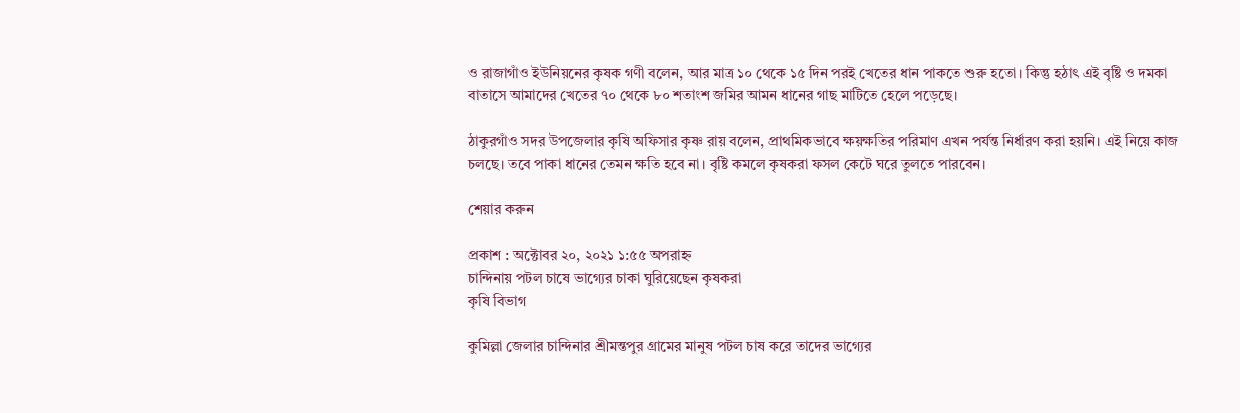ও রাজাগাঁও ইউনিয়নের কৃষক গণী বলেন, আর মাত্র ১০ থেকে ১৫ দিন পরই খেতের ধান পাকতে শুরু হতো। কিন্তু হঠাৎ এই বৃষ্টি ও দমকা বাতাসে আমাদের খেতের ৭০ থেকে ৮০ শতাংশ জমির আমন ধানের গাছ মাটিতে হেলে পড়েছে।

ঠাকুরগাঁও সদর উপজেলার কৃষি অফিসার কৃষ্ণ রায় বলেন, প্রাথমিকভাবে ক্ষয়ক্ষতির পরিমাণ এখন পর্যন্ত নির্ধারণ করা হয়নি। এই নিয়ে কাজ চলছে। তবে পাকা ধানের তেমন ক্ষতি হবে না। বৃষ্টি কমলে কৃষকরা ফসল কেটে ঘরে তুলতে পারবেন।

শেয়ার করুন

প্রকাশ : অক্টোবর ২০, ২০২১ ১:৫৫ অপরাহ্ন
চান্দিনায় পটল চাষে ভাগ্যের চাকা ঘুরিয়েছেন কৃষকরা
কৃষি বিভাগ

কুমিল্লা জেলার চান্দিনার শ্রীমন্তপুর গ্রামের মানুষ পটল চাষ করে তাদের ভাগ্যের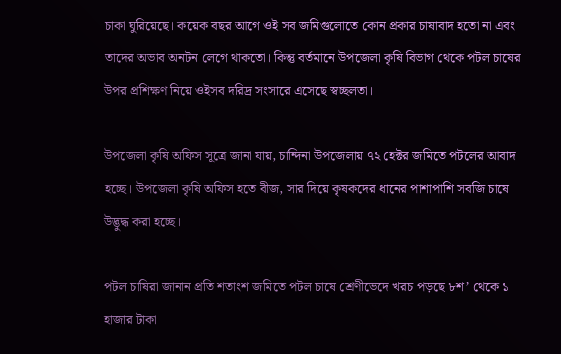চাকা ঘুরিয়েছে। কয়েক বছর আগে ওই সব জমিগুলোতে কোন প্রকার চাষাবাদ হতো না এবং তাদের অভাব অনটন লেগে থাকতো। কিন্তু বর্তমানে উপজেলা কৃষি বিভাগ থেকে পটল চাষের উপর প্রশিক্ষণ নিয়ে ওইসব দরিদ্র সংসারে এসেছে স্বচ্ছলতা।

উপজেলা কৃষি অফিস সূত্রে জানা যায়, চান্দিনা উপজেলায় ৭২ হেক্টর জমিতে পটলের আবাদ হচ্ছে। উপজেলা কৃষি অফিস হতে বীজ, সার দিয়ে কৃষকদের ধানের পাশাপাশি সবজি চাষে উদ্ভুদ্ধ করা হচ্ছে।

পটল চাষিরা জানান প্রতি শতাংশ জমিতে পটল চাষে শ্রেণীভেদে খরচ পড়ছে ৮শ’ থেকে ১ হাজার টাকা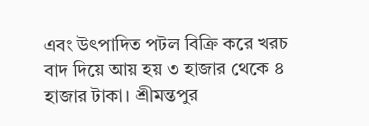এবং উৎপাদিত পটল বিক্রি করে খরচ বাদ দিয়ে আয় হয় ৩ হাজার থেকে ৪ হাজার টাকা। শ্রীমন্তপুর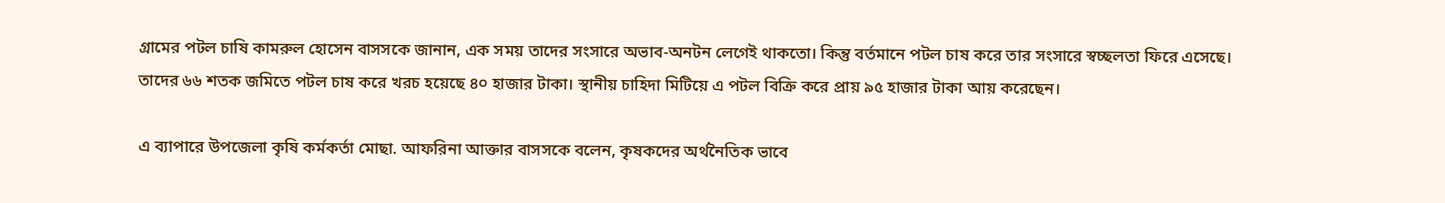গ্রামের পটল চাষি কামরুল হোসেন বাসসকে জানান, এক সময় তাদের সংসারে অভাব-অনটন লেগেই থাকতো। কিন্তু বর্তমানে পটল চাষ করে তার সংসারে স্বচ্ছলতা ফিরে এসেছে। তাদের ৬৬ শতক জমিতে পটল চাষ করে খরচ হয়েছে ৪০ হাজার টাকা। স্থানীয় চাহিদা মিটিয়ে এ পটল বিক্রি করে প্রায় ৯৫ হাজার টাকা আয় করেছেন।

এ ব্যাপারে উপজেলা কৃষি কর্মকর্তা মোছা. আফরিনা আক্তার বাসসকে বলেন, কৃষকদের অর্থনৈতিক ভাবে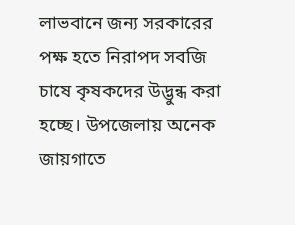লাভবানে জন্য সরকারের পক্ষ হতে নিরাপদ সবজি চাষে কৃষকদের উদ্ভুন্ধ করা হচ্ছে। উপজেলায় অনেক জায়গাতে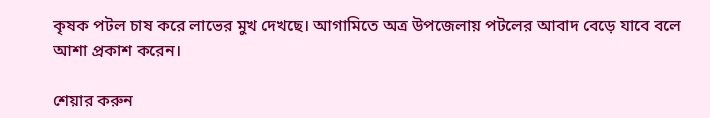কৃষক পটল চাষ করে লাভের মুখ দেখছে। আগামিতে অত্র উপজেলায় পটলের আবাদ বেড়ে যাবে বলে আশা প্রকাশ করেন।

শেয়ার করুন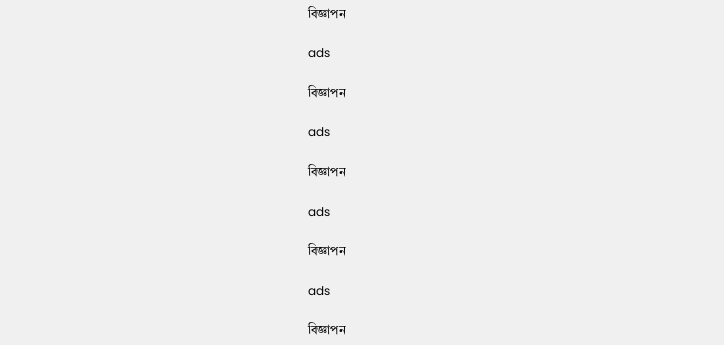বিজ্ঞাপন

ads

বিজ্ঞাপন

ads

বিজ্ঞাপন

ads

বিজ্ঞাপন

ads

বিজ্ঞাপন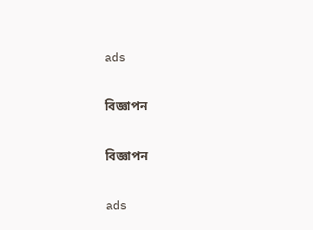ads

বিজ্ঞাপন

বিজ্ঞাপন

ads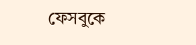ফেসবুকে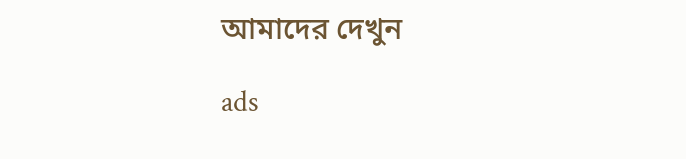আমাদের দেখুন

ads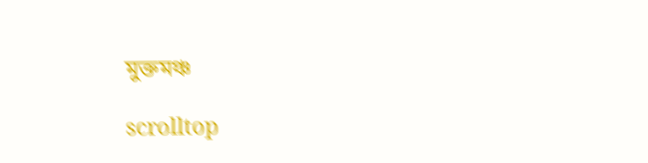মুক্তমঞ্চ

scrolltop